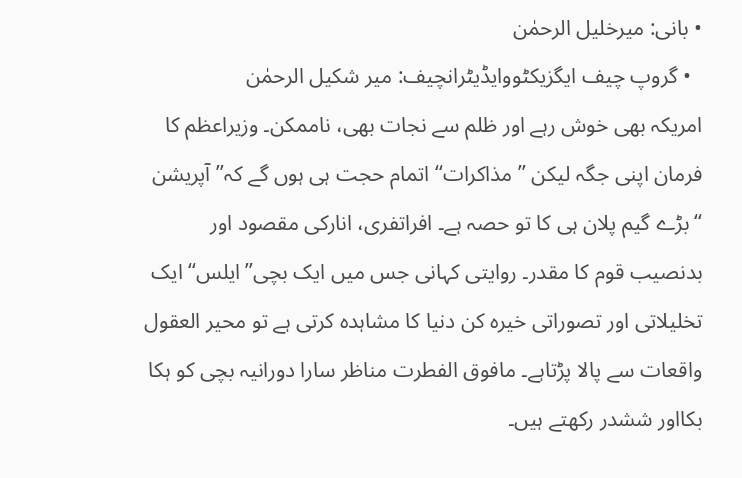• بانی: میرخلیل الرحمٰن
  • گروپ چیف ایگزیکٹووایڈیٹرانچیف: میر شکیل الرحمٰن
امریکہ بھی خوش رہے اور ظلم سے نجات بھی، ناممکن۔ وزیراعظم کا فرمان اپنی جگہ لیکن ’’ مذاکرات‘‘ اتمام حجت ہی ہوں گے کہ’’ آپریشن ‘‘بڑے گیم پلان ہی کا تو حصہ ہے۔ افراتفری، انارکی مقصود اور بدنصیب قوم کا مقدر۔ روایتی کہانی جس میں ایک بچی’’ایلس‘‘ ایک تخلیلاتی اور تصوراتی خیرہ کن دنیا کا مشاہدہ کرتی ہے تو محیر العقول واقعات سے پالا پڑتاہے۔ مافوق الفطرت مناظر سارا دورانیہ بچی کو ہکا بکااور ششدر رکھتے ہیں۔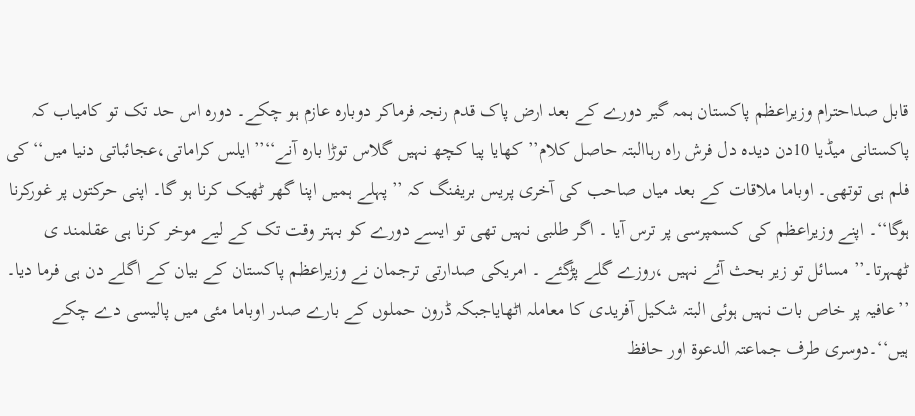قابل صداحترام وزیراعظم پاکستان ہمہ گیر دورے کے بعد ارض پاک قدم رنجہ فرماکر دوبارہ عازم ہو چکے۔ دورہ اس حد تک تو کامیاب کہ پاکستانی میڈیا 10دن دیدہ دل فرش راہ رہاالبتہ حاصل کلام’’کھایا پیا کچھ نہیں گلاس توڑا بارہ آنے‘‘’’ایلس کراماتی،عجائباتی دنیا میں‘‘کی فلم ہی توتھی۔ اوباما ملاقات کے بعد میاں صاحب کی آخری پریس بریفنگ کہ ’’پہلے ہمیں اپنا گھر ٹھیک کرنا ہو گا۔ اپنی حرکتوں پر غورکرنا ہوگا‘‘۔ اپنے وزیراعظم کی کسمپرسی پر ترس آیا ۔ اگر طلبی نہیں تھی تو ایسے دورے کو بہتر وقت تک کے لیے موخر کرنا ہی عقلمند ی ٹھہرتا۔’’ مسائل تو زیر بحث آئے نہیں ،روزے گلے پڑگئے ۔ امریکی صدارتی ترجمان نے وزیراعظم پاکستان کے بیان کے اگلے دن ہی فرما دیا۔ ’’عافیہ پر خاص بات نہیں ہوئی البتہ شکیل آفریدی کا معاملہ اٹھایاجبکہ ڈرون حملوں کے بارے صدر اوباما مئی میں پالیسی دے چکے ہیں‘‘۔دوسری طرف جماعتہ الدعوۃ اور حافظ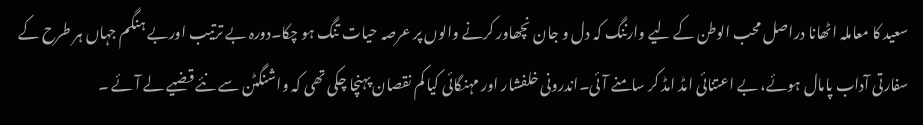سعید کا معاملہ اٹھانا دراصل محب الوطن کے لیے وارننگ کہ دل و جان نچھاور کرنے والوں پر عرصہ حیات تنگ ہو چکا۔دورہ بے ترتیب اوربے ہنگم جہاں ہر طرح کے سفارتی آداب پامال ہوئے، بے اعتنائی امڈ امڈ کر سامنے آئی۔اندرونی خلفشار اور مہنگائی کیا کم نقصان پہنچا چکی تھی کہ واشنگٹن سے نئے قضیے لے آئے ۔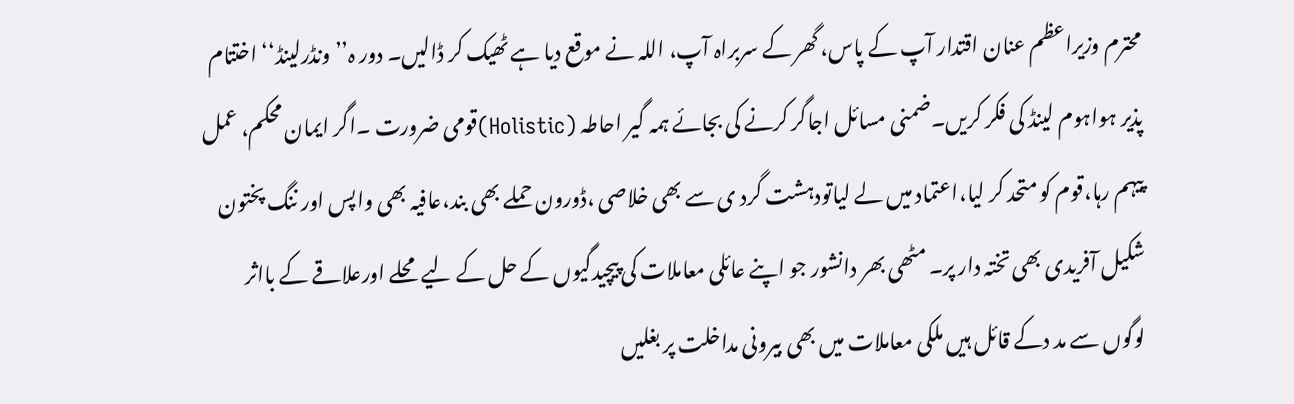محترم وزیراعظم عنان اقتدار آپ کے پاس، گھر کے سربراہ آپ، اللہ نے موقع دیا ہے ٹھیک کر ڈالیں۔ دور ہ’’ ونڈرلینڈ‘‘ اختتام پذیر ہواہوم لینڈ کی فکر کریں۔ضمنی مسائل اجاگر کرنے کی بجائے ہمہ گیر احاطہ (Holistic)قومی ضرورت ۔اگر ایمان محکم، عمل پیہم رہا،قوم کو متحد کر لیا،اعتماد میں لے لیاتودہشت گرد ی سے بھی خلاصی ،ڈورون حملے بھی بند،عافیہ بھی واپس اور ننگ پختون شکیل آفریدی بھی تختہ دار پر۔ مٹھی بھر دانشور جو اپنے عائلی معاملات کی پیچیدگیوں کے حل کے لیے محلے اورعلاقے کے بااثر لوگوں سے مد دکے قائل ہیں ملکی معاملات میں بھی بیرونی مداخلت پر بغلیں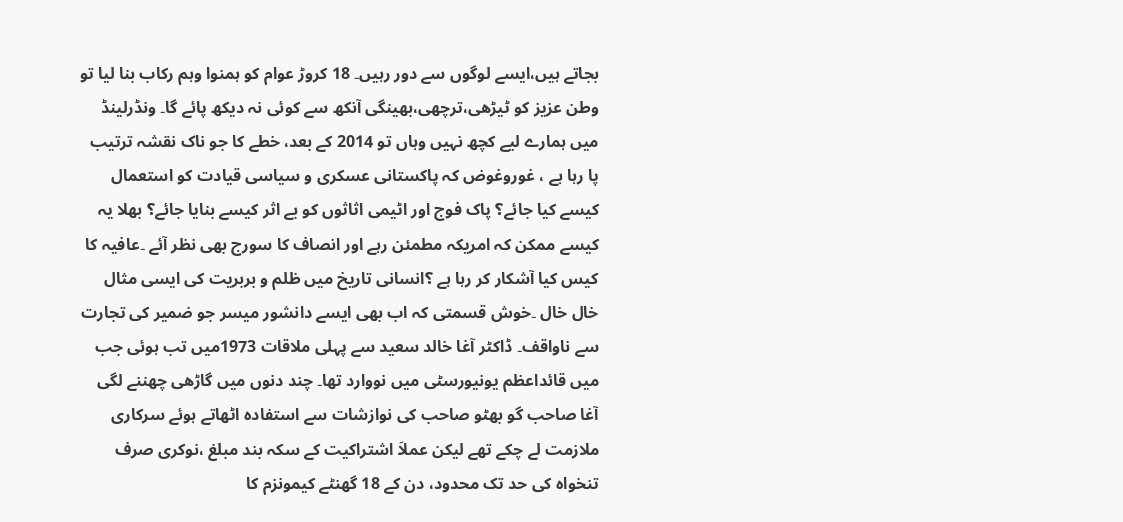بجاتے ہیں،ایسے لوگوں سے دور رہیں۔ 18 کروڑ عوام کو ہمنوا وہم رکاب بنا لیا تو وطن عزیز کو ٹیڑھی،ترچھی،بھینگی آنکھ سے کوئی نہ دیکھ پائے گا۔ ونڈرلینڈ میں ہمارے لیے کچھ نہیں وہاں تو 2014 کے بعد، خطے کا جو ناک نقشہ ترتیب پا رہا ہے ، غوروغوض کہ پاکستانی عسکری و سیاسی قیادت کو استعمال کیسے کیا جائے؟ پاک فوج اور اٹیمی اثاثوں کو بے اثر کیسے بنایا جائے؟ بھلا یہ کیسے ممکن کہ امریکہ مطمئن رہے اور انصاف کا سورج بھی نظر آئے ۔عافیہ کا کیس کیا آشکار کر رہا ہے ؟انسانی تاریخ میں ظلم و بربریت کی ایسی مثال خال خال ۔خوش قسمتی کہ اب بھی ایسے دانشور میسر جو ضمیر کی تجارت سے ناواقف۔ ڈاکٹر آغا خالد سعید سے پہلی ملاقات 1973میں تب ہوئی جب میں قائداعظم یونیورسٹی میں نووارد تھا۔ چند دنوں میں گاڑھی چھننے لگی آغا صاحب گو بھٹو صاحب کی نوازشات سے استفادہ اٹھاتے ہوئے سرکاری ملازمت لے چکے تھے لیکن عملاَ اشتراکیت کے سکہ بند مبلغ ،نوکری صرف تنخواہ کی حد تک محدود، دن کے 18 گھنٹے کیمونزم کا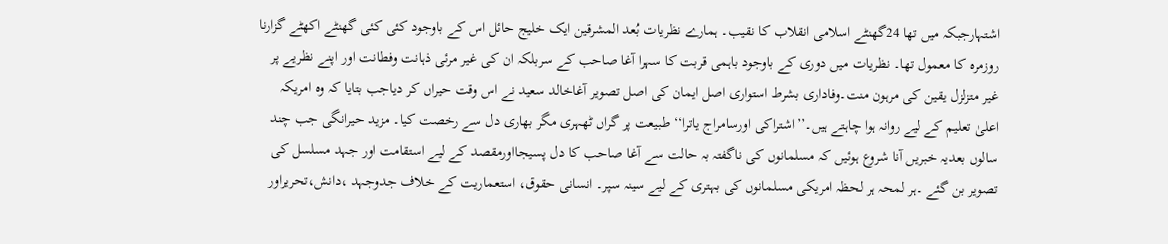اشتہارجبکہ میں تھا 24گھنٹے اسلامی انقلاب کا نقیب۔ ہمارے نظریات بُعد المشرقین ایک خلیج حائل اس کے باوجود کئی کئی گھنٹے اکھٹے گزارنا روزمرہ کا معمول تھا۔ نظریات میں دوری کے باوجود باہمی قربت کا سہرا آغا صاحب کے سربلکہ ان کی غیر مرئی ذہانت وفطانت اور اپنے نظریے پر غیر متزلزل یقین کی مرہون منت۔وفاداری بشرط استواری اصل ایمان کی اصل تصویر آغاخالد سعید نے اس وقت حیراں کر دیاجب بتایا کہ وہ امریکہ اعلیٰ تعلیم کے لیے روانہ ہوا چاہتے ہیں۔’’اشتراکی اورسامراج یاترا‘‘ طبیعت پر گراں ٹھہری مگر بھاری دل سے رخصت کیا۔ مزید حیرانگی جب چند سالوں بعدیہ خبریں آنا شروع ہوئیں کہ مسلمانوں کی ناگفتہ بہ حالت سے آغا صاحب کا دل پسیجااورمقصد کے لیے استقامت اور جہد مسلسل کی تصویر بن گئے ۔ہر لمحہ ہر لحظہ امریکی مسلمانوں کی بہتری کے لیے سینہ سپر۔ انسانی حقوق، استعماریت کے خلاف جدوجہد ،دانش،تحریراور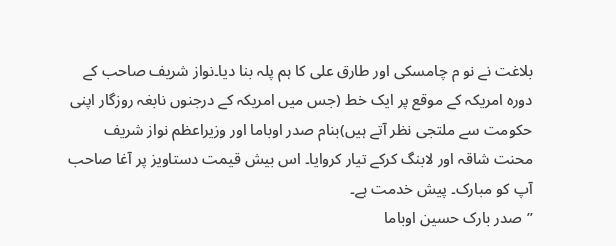بلاغت نے نو م چامسکی اور طارق علی کا ہم پلہ بنا دیا۔نواز شریف صاحب کے دورہ امریکہ کے موقع پر ایک خط (جس میں امریکہ کے درجنوں نابغہ روزگار اپنی حکومت سے ملتجی نظر آتے ہیں)بنام صدر اوباما اور وزیراعظم نواز شریف محنت شاقہ اور لابنگ کرکے تیار کروایا۔ اس بیش قیمت دستاویز پر آغا صاحب آپ کو مبارک۔ پیش خدمت ہے۔
’’صدر بارک حسین اوباما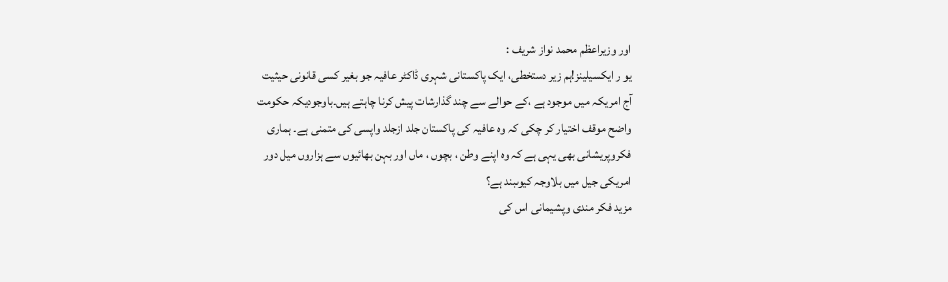اور وزیراعظم محمد نواز شریف :
یو ر ایکسیلینز!ہم زیر دستخطی، ایک پاکستانی شہری ڈاکٹر عافیہ جو بغیر کسی قانونی حیثیت آج امریکہ میں موجود ہے ،کے حوالے سے چند گذارشات پیش کرنا چاہتے ہیں۔باوجودیکہ حکومت واضح موقف اختیار کر چکی کہ وہ عافیہ کی پاکستان جلد ازجلد واپسی کی متمنی ہے۔ ہماری فکروپریشانی بھی یہی ہے کہ وہ اپنے وطن ، بچوں ، ماں اور بہن بھائیوں سے ہزاروں میل دور امریکی جیل میں بلاوجہ کیوںبند ہے؟
مزید فکر مندی وپشیمانی اس کی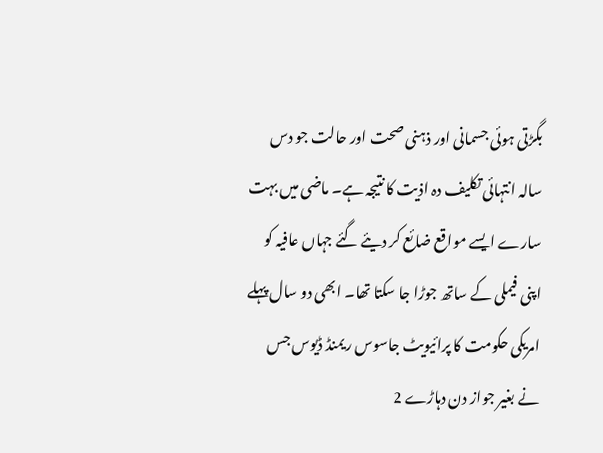بگڑتی ہوئی جسمانی اور ذہنی صحت اور حالت جو دس سالہ انتہائی تکلیف دہ اذیت کا نتیجہ ہے۔ ماضی میں بہت سارے ایسے مواقع ضائع کر دیئے گئے جہاں عافیہ کو اپنی فیملی کے ساتھ جوڑا جا سکتا تھا۔ ابھی دو سال پہلے امریکی حکومت کا پرائیویٹ جاسوس ریمنڈ ڈیوس جس نے بغیر جواز دن دہاڑے 2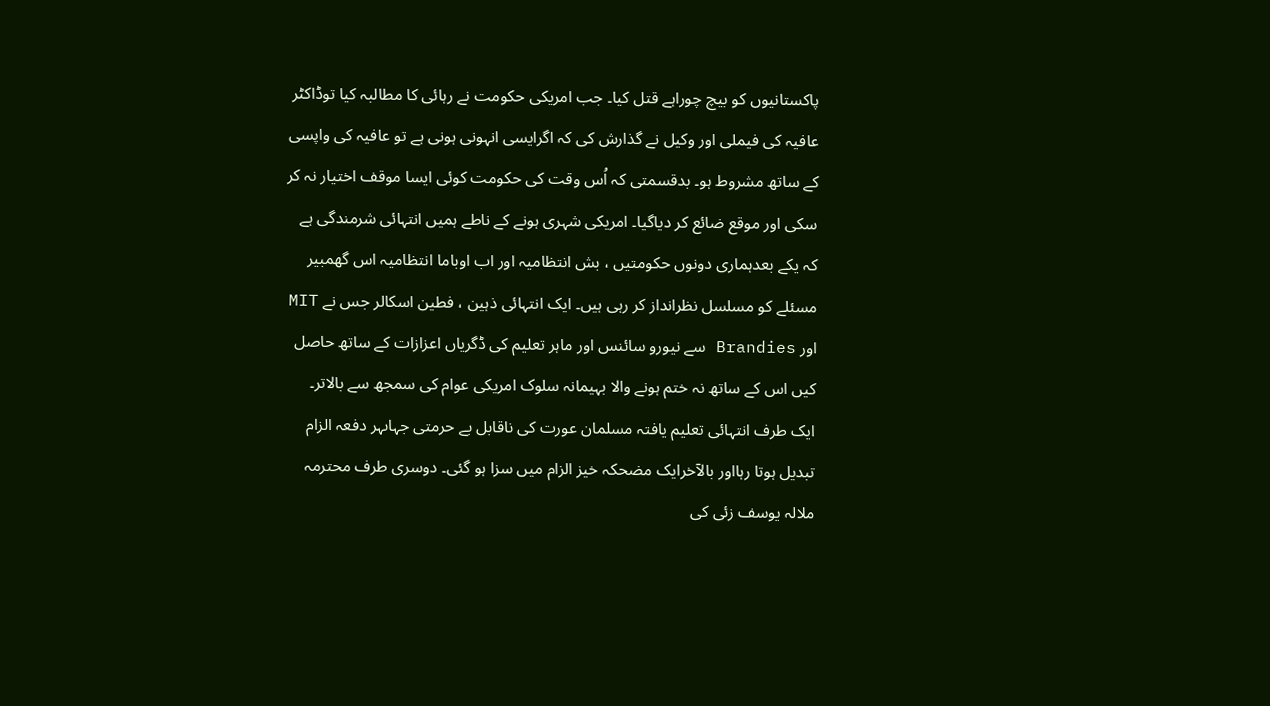پاکستانیوں کو بیچ چوراہے قتل کیا۔ جب امریکی حکومت نے رہائی کا مطالبہ کیا توڈاکٹر عافیہ کی فیملی اور وکیل نے گذارش کی کہ اگرایسی انہونی ہونی ہے تو عافیہ کی واپسی کے ساتھ مشروط ہو۔ بدقسمتی کہ اُس وقت کی حکومت کوئی ایسا موقف اختیار نہ کر سکی اور موقع ضائع کر دیاگیا۔ امریکی شہری ہونے کے ناطے ہمیں انتہائی شرمندگی ہے کہ یکے بعدہماری دونوں حکومتیں ، بش انتظامیہ اور اب اوباما انتظامیہ اس گھمبیر مسئلے کو مسلسل نظرانداز کر رہی ہیں۔ ایک انتہائی ذہین ، فطین اسکالر جس نے MIT اور Brandies سے نیورو سائنس اور ماہر تعلیم کی ڈگریاں اعزازات کے ساتھ حاصل کیں اس کے ساتھ نہ ختم ہونے والا بہیمانہ سلوک امریکی عوام کی سمجھ سے بالاتر۔ ایک طرف انتہائی تعلیم یافتہ مسلمان عورت کی ناقابل بے حرمتی جہاںہر دفعہ الزام تبدیل ہوتا رہااور بالآخرایک مضحکہ خیز الزام میں سزا ہو گئی۔ دوسری طرف محترمہ ملالہ یوسف زئی کی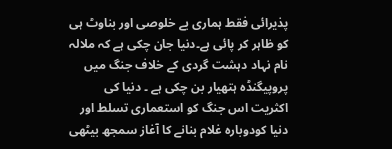پذیرائی فقط ہماری بے خلوصی اور بناوٹ ہی کو ظاہر کر پائی ہے۔دنیا جان چکی ہے کہ ملالہ نام نہاد دہشت گردی کے خلاف جنگ میں پروپیگنڈہ ہتھیار بن چکی ہے ۔ دنیا کی اکثریت اس جنگ کو استعماری تسلط اور دنیا کودوبارہ غلام بنانے کا آغاز سمجھ بیٹھی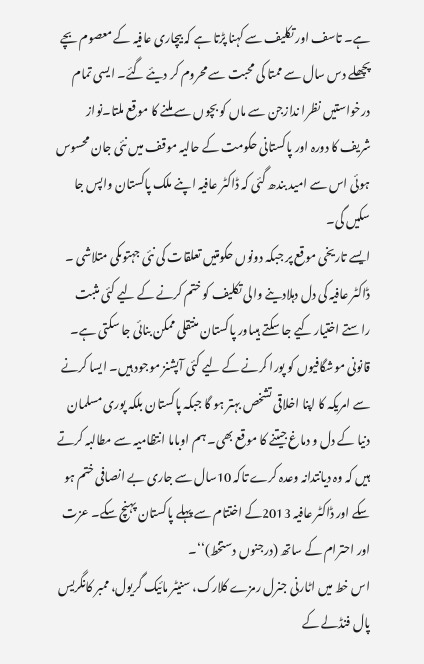ہے۔ تاسف اور تکلیف سے کہنا پڑتا ہے کہ بیچاری عافیہ کے معصوم بچے پچھلے دس سال سے ممتا کی محبت سے محروم کر دیئے گئے۔ ایسی تمام درخواستیں نظرا ندازجن سے ماں کو بچوں سے ملنے کا موقع ملتا۔نواز شریف کا دورہ اور پاکستانی حکومت کے حالیہ موقف میں نئی جان محسوس ہوئی اس سے امید بندھ گئی کہ ڈاکٹر عافیہ اپنے ملک پاکستان واپس جا سکیں گی۔
ایسے تاریخی موقع پر جبکہ دونوں حکومتیں تعلقات کی نئی جہتوںکی متلاشی ۔ ڈاکٹر عافیہ کی دل دہلادینے والی تکلیف کو ختم کرنے کے لیے کئی مثبت راستے اختیار کیے جا سکتے ہیںاور پاکستان منتقلی ممکن بنائی جا سکتی ہے۔ قانونی موشگافیوں کو پورا کرنے کے لیے کئی آپشنز موجود ہیں۔ ایسا کرنے سے امریکہ کا اپنا اخلاقی تشخص بہتر ہو گا جبکہ پاکستان بلکہ پوری مسلمان دنیا کے دل و دماغ جیتنے کا موقع بھی۔ ہم اوباما انتظامیہ سے مطالبہ کرتے ہیں کہ وہ دیانتدانہ وعدہ کرے تاکہ 10سال سے جاری بے انصافی ختم ہو سکے اور ڈاکٹر عافیہ 2013کے اختتام سے پہلے پاکستان پہنچ سکے۔ عزت اور احترام کے ساتھ (درجنوں دستخط)‘‘۔
اس خط میں اٹارنی جنرل رمزے کلارک، سنیٹر مائیک گریول، ممبر کانگریس پال فنڈلے کے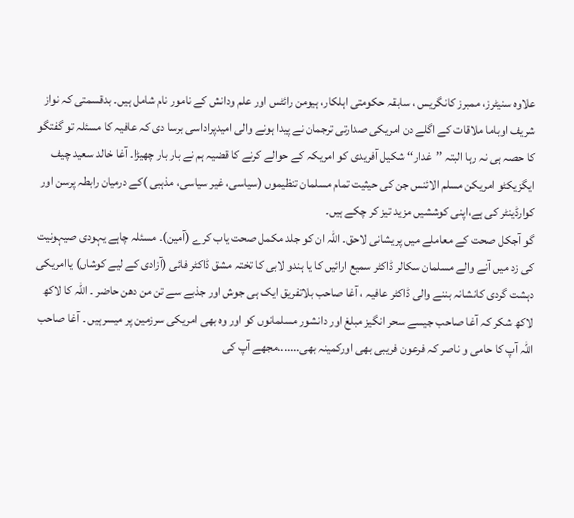علاوہ سنیٹرز، ممبرز کانگریس ، سابقہ حکومتی اہلکار، ہیومن رائٹس اور علم ودانش کے نامور نام شامل ہیں۔ بدقسمتی کہ نواز شریف اوباما ملاقات کے اگلے دن امریکی صدارتی ترجمان نے پیدا ہونے والی امیدپراداسی برسا دی کہ عافیہ کا مسئلہ تو گفتگو کا حصہ ہی نہ رہا البتہ ’’غدار‘‘ شکیل آفریدی کو امریکہ کے حوالے کرنے کا قضیہ ہم نے بار بار چھیڑا۔ آغا خالد سعید چیف ایگزیکٹو امریکن مسلم الائنس جن کی حیثیت تمام مسلمان تنظیموں (سیاسی، غیر سیاسی، مذہبی )کے درمیان رابطہ پرسن اور کوارڈینٹر کی ہے،اپنی کوششیں مزید تیز کر چکے ہیں۔
گو آجکل صحت کے معاملے میں پریشانی لاحق۔ اللہ ان کو جلد مکمل صحت یاب کرے (آمین)۔ مسئلہ چاہے یہودی صیہونیت کی زد میں آنے والے مسلمان سکالر ڈاکٹر سمیع ارائیں کا یا ہندو لابی کا تختہ مشق ڈاکٹر فائی (آزادی کے لیے کوشاں) یاامریکی دہشت گردی کانشانہ بننے والی ڈاکٹر عافیہ ، آغا صاحب بلاتفریق ایک ہی جوش اور جذبے سے تن من دھن حاضر ۔ اللہ کا لاکھ لاکھ شکر کہ آغا صاحب جیسے سحر انگیز مبلغ اور دانشور مسلمانوں کو اور وہ بھی امریکی سرزمین پر میسرہیں ۔ آغا صاحب اللہ آپ کا حامی و ناصر کہ فرعون فریبی بھی اورکمینہ بھی.......مجھے آپ کی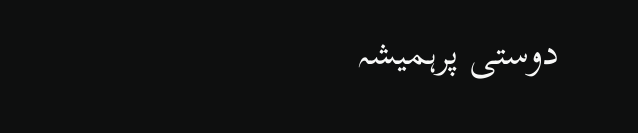دوستی پرہمیشہ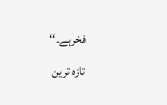فخرہے۔‘‘
تازہ ترین